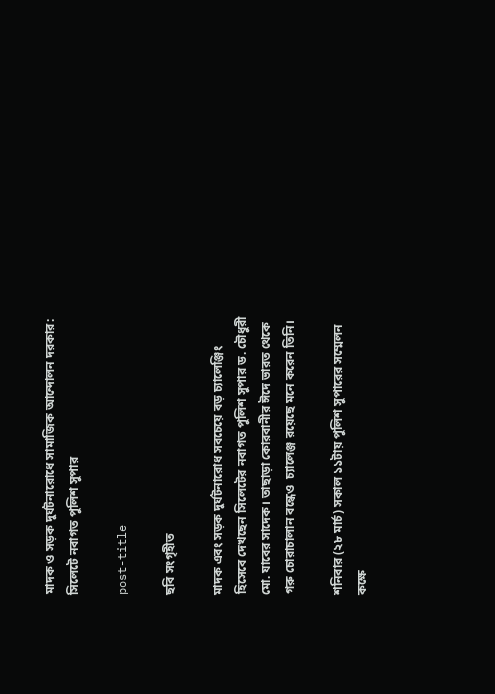মাদক ও সড়ক দুর্ঘটনারোধে সামাজিক আন্দোলন দরকার: সিলেটে নবাগত পুলিশ সুপার

post-title

ছবি সংগৃহীত

মাদক এবং সড়ক দুর্ঘটনারোধ সবচেয়ে বড় চ্যালেঞ্জিং হিসেবে দেখছেন সিলেটের নবাগত পুলিশ সুপার ড. চৌধুরী মো. যাবের সাদেক। তাছাড়া কোরবানীর ঈদে ভারত থেকে গরু চোরাচালান বন্ধেও  চ্যালেঞ্জ রয়েছে মনে করেন তিনি।

শনিবার (২৮ মার্চ) সকাল ১১টায় পুলিশ সুপারের সম্মেলন কক্ষে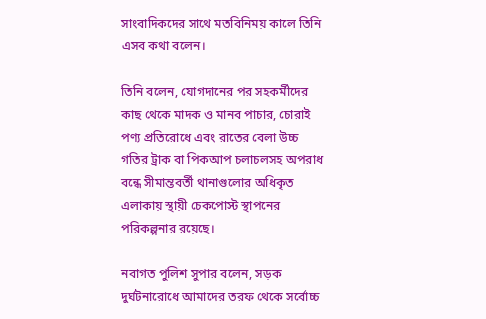সাংবাদিকদের সাথে মতবিনিময় কালে তিনি এসব কথা বলেন।

তিনি বলেন, যোগদানের পর সহকর্মীদের কাছ থেকে মাদক ও মানব পাচার, চোরাই পণ্য প্রতিরোধে এবং রাতের বেলা উচ্চ গতির ট্রাক বা পিকআপ চলাচলসহ অপরাধ বন্ধে সীমান্তবর্তী থানাগুলোর অধিকৃত এলাকায় স্থায়ী চেকপোস্ট স্থাপনের পরিকল্পনার রয়েছে।

নবাগত পুলিশ সুপার বলেন, সড়ক দুর্ঘটনারোধে আমাদের তরফ থেকে সর্বোচ্চ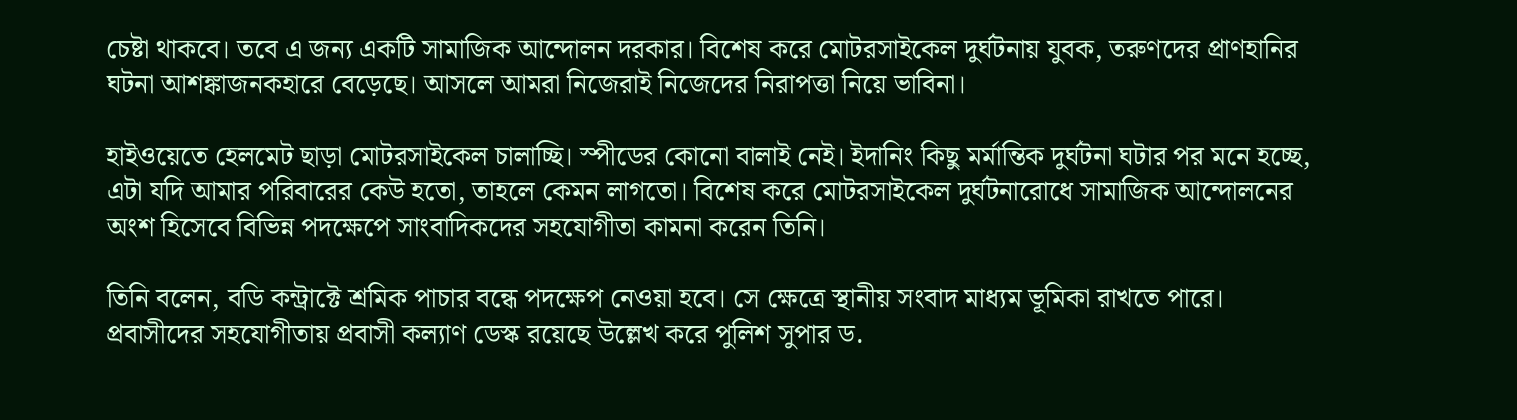চেষ্টা থাকবে। তবে এ জন্য একটি সামাজিক আন্দোলন দরকার। বিশেষ করে মোটরসাইকেল দুর্ঘটনায় যুবক, তরুণদের প্রাণহানির ঘটনা আশঙ্কাজনকহারে বেড়েছে। আসলে আমরা নিজেরাই নিজেদের নিরাপত্তা নিয়ে ভাবিনা।

হাইওয়েতে হেলমেট ছাড়া মোটরসাইকেল চালাচ্ছি। স্পীডের কোনো বালাই নেই। ইদানিং কিছু মর্মান্তিক দুর্ঘটনা ঘটার পর মনে হচ্ছে, এটা যদি আমার পরিবারের কেউ হতো, তাহলে কেমন লাগতো। বিশেষ করে মোটরসাইকেল দুর্ঘটনারোধে সামাজিক আন্দোলনের অংশ হিসেবে বিভিন্ন পদক্ষেপে সাংবাদিকদের সহযোগীতা কামনা করেন তিনি।

তিনি বলেন, বডি কন্ট্রাক্টে শ্রমিক পাচার বন্ধে পদক্ষেপ নেওয়া হবে। সে ক্ষেত্রে স্থানীয় সংবাদ মাধ্যম ভূমিকা রাখতে পারে। প্রবাসীদের সহযোগীতায় প্রবাসী কল্যাণ ডেস্ক রয়েছে উল্লেখ করে পুলিশ সুপার ড.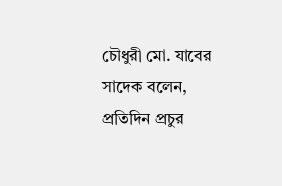চৌধুরী মো. যাবের সাদেক বলেন, প্রতিদিন প্রচুর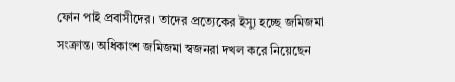ফোন পাই প্রবাসীদের। তাদের প্রত্যেকের ইস্যু হচ্ছে জমিজমা সংক্রান্ত। অধিকাংশ জমিজমা স্বজনরা দখল করে নিয়েছেন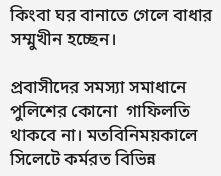কিংবা ঘর বানাতে গেলে বাধার সম্মুখীন হচ্ছেন।

প্রবাসীদের সমস্যা সমাধানে পুলিশের কোনো  গাফিলতি থাকবে না। মতবিনিময়কালে সিলেটে কর্মরত বিভিন্ন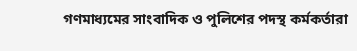গণমাধ্যমের সাংবাদিক ও পুলিশের পদস্থ কর্মকর্তারা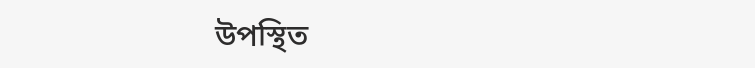উপস্থিত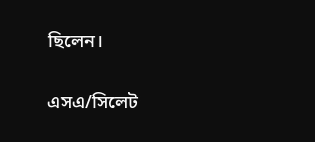ছিলেন।

এসএ/সিলেট